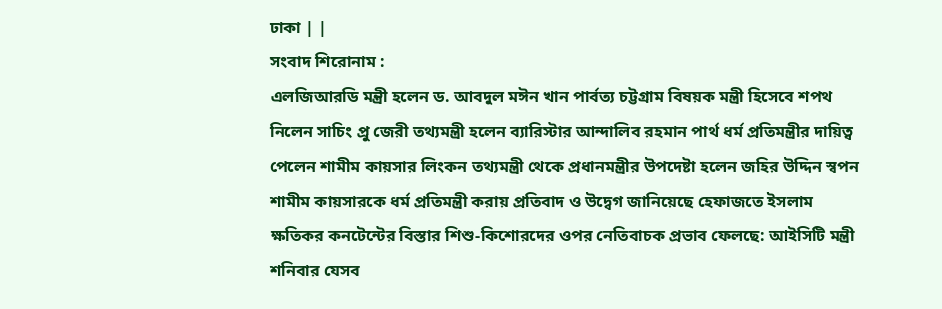ঢাকা | |
সংবাদ শিরোনাম :
এলজিআরডি মন্ত্রী হলেন ড. আবদুল মঈন খান পার্বত্য চট্টগ্রাম বিষয়ক মন্ত্রী হিসেবে শপথ নিলেন সাচিং প্রু জেরী তথ্যমন্ত্রী হলেন ব্যারিস্টার আন্দালিব রহমান পার্থ ধর্ম প্রতিমন্ত্রীর দায়িত্ব পেলেন শামীম কায়সার লিংকন তথ্যমন্ত্রী থেকে প্রধানমন্ত্রীর উপদেষ্টা হলেন জহির উদ্দিন স্বপন শামীম কায়সারকে ধর্ম প্রতিমন্ত্রী করায় প্রতিবাদ ও উদ্বেগ জানিয়েছে হেফাজতে ইসলাম ক্ষতিকর কনটেন্টের বিস্তার শিশু-কিশোরদের ওপর নেতিবাচক প্রভাব ফেলছে: আইসিটি মন্ত্রী শনিবার যেসব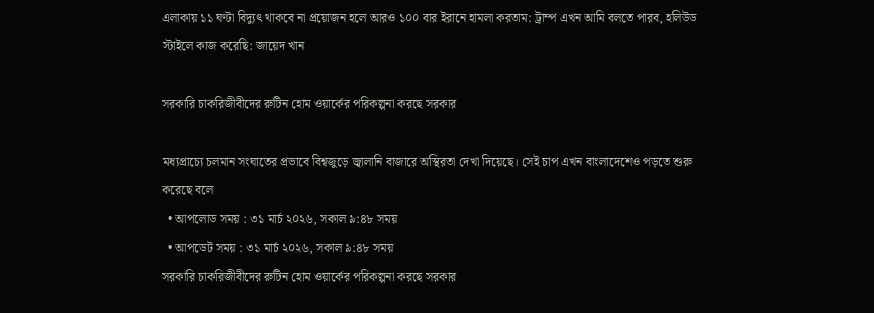এলাকায় ১১ ঘণ্টা বিদ্যুৎ থাকবে না প্রয়োজন হলে আরও ১০০ বার ইরানে হামলা করতাম: ট্রাম্প এখন আমি বলতে পারব, হলিউড স্টাইলে কাজ করেছি: জায়েদ খান

সরকারি চাকরিজীবীদের রুটিন হোম ওয়ার্কের পরিকল্পনা করছে সরকার

মধ্যপ্রাচ্যে চলমান সংঘাতের প্রভাবে বিশ্বজুড়ে জ্বালানি বাজারে অস্থিরতা দেখা দিয়েছে। সেই চাপ এখন বাংলাদেশেও পড়তে শুরু করেছে বলে
  • আপলোড সময় : ৩১ মার্চ ২০২৬, সকাল ৯:৪৮ সময়
  • আপডেট সময় : ৩১ মার্চ ২০২৬, সকাল ৯:৪৮ সময়
সরকারি চাকরিজীবীদের রুটিন হোম ওয়ার্কের পরিকল্পনা করছে সরকার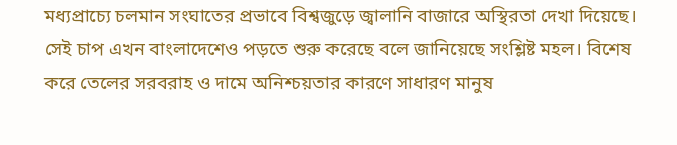মধ্যপ্রাচ্যে চলমান সংঘাতের প্রভাবে বিশ্বজুড়ে জ্বালানি বাজারে অস্থিরতা দেখা দিয়েছে। সেই চাপ এখন বাংলাদেশেও পড়তে শুরু করেছে বলে জানিয়েছে সংশ্লিষ্ট মহল। বিশেষ করে তেলের সরবরাহ ও দামে অনিশ্চয়তার কারণে সাধারণ মানুষ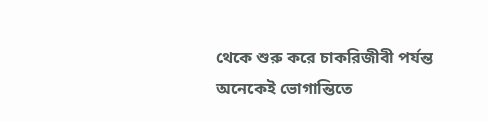থেকে শুরু করে চাকরিজীবী পর্যন্ত অনেকেই ভোগান্তিতে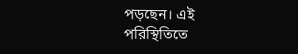পড়ছেন। এই পরিস্থিতিতে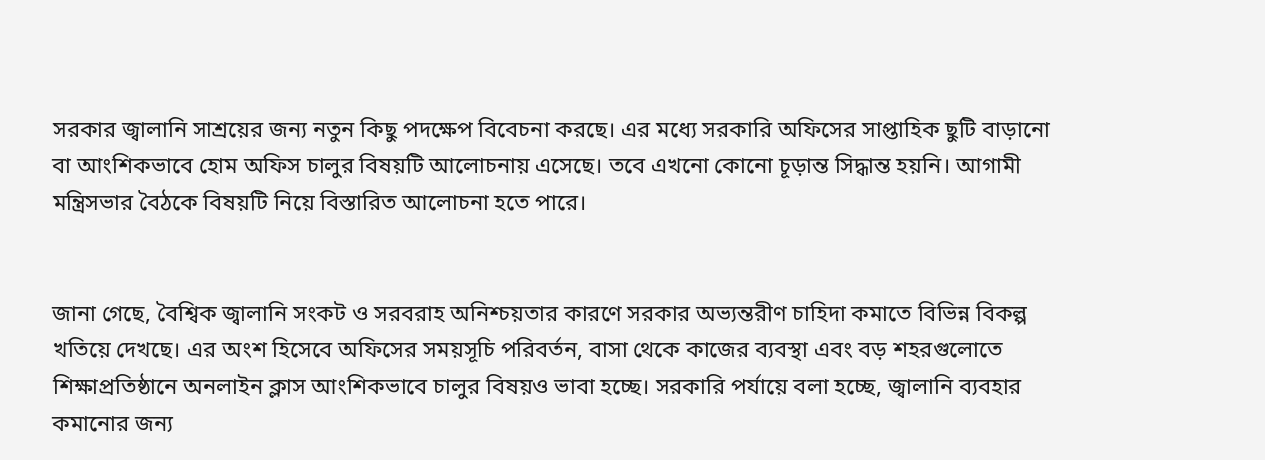সরকার জ্বালানি সাশ্রয়ের জন্য নতুন কিছু পদক্ষেপ বিবেচনা করছে। এর মধ্যে সরকারি অফিসের সাপ্তাহিক ছুটি বাড়ানো বা আংশিকভাবে হোম অফিস চালুর বিষয়টি আলোচনায় এসেছে। তবে এখনো কোনো চূড়ান্ত সিদ্ধান্ত হয়নি। আগামী মন্ত্রিসভার বৈঠকে বিষয়টি নিয়ে বিস্তারিত আলোচনা হতে পারে।


জানা গেছে, বৈশ্বিক জ্বালানি সংকট ও সরবরাহ অনিশ্চয়তার কারণে সরকার অভ্যন্তরীণ চাহিদা কমাতে বিভিন্ন বিকল্প খতিয়ে দেখছে। এর অংশ হিসেবে অফিসের সময়সূচি পরিবর্তন, বাসা থেকে কাজের ব্যবস্থা এবং বড় শহরগুলোতে শিক্ষাপ্রতিষ্ঠানে অনলাইন ক্লাস আংশিকভাবে চালুর বিষয়ও ভাবা হচ্ছে। সরকারি পর্যায়ে বলা হচ্ছে, জ্বালানি ব্যবহার কমানোর জন্য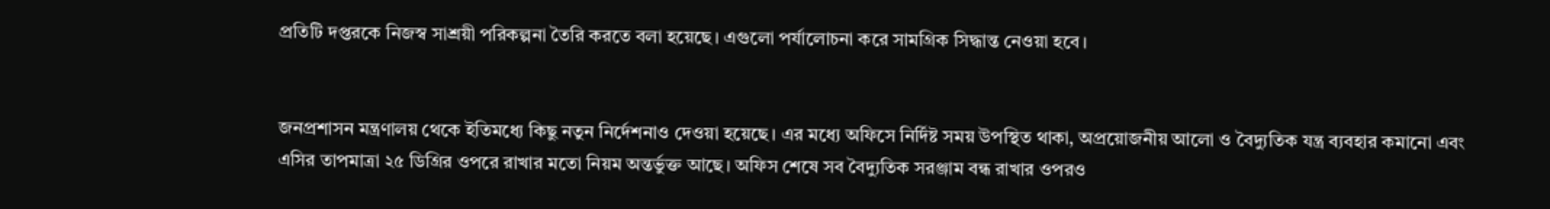প্রতিটি দপ্তরকে নিজস্ব সাশ্রয়ী পরিকল্পনা তৈরি করতে বলা হয়েছে। এগুলো পর্যালোচনা করে সামগ্রিক সিদ্ধান্ত নেওয়া হবে।


জনপ্রশাসন মন্ত্রণালয় থেকে ইতিমধ্যে কিছু নতুন নির্দেশনাও দেওয়া হয়েছে। এর মধ্যে অফিসে নির্দিষ্ট সময় উপস্থিত থাকা, অপ্রয়োজনীয় আলো ও বৈদ্যুতিক যন্ত্র ব্যবহার কমানো এবং এসির তাপমাত্রা ২৫ ডিগ্রির ওপরে রাখার মতো নিয়ম অন্তর্ভুক্ত আছে। অফিস শেষে সব বৈদ্যুতিক সরঞ্জাম বন্ধ রাখার ওপরও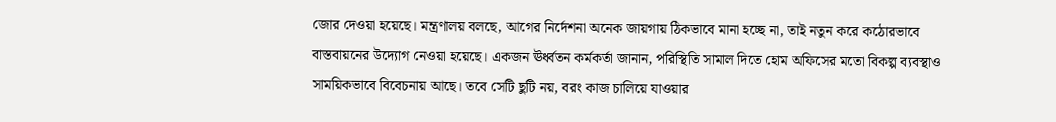জোর দেওয়া হয়েছে। মন্ত্রণালয় বলছে, আগের নির্দেশনা অনেক জায়গায় ঠিকভাবে মানা হচ্ছে না, তাই নতুন করে কঠোরভাবে বাস্তবায়নের উদ্যোগ নেওয়া হয়েছে। একজন ঊর্ধ্বতন কর্মকর্তা জানান, পরিস্থিতি সামাল দিতে হোম অফিসের মতো বিকল্প ব্যবস্থাও সাময়িকভাবে বিবেচনায় আছে। তবে সেটি ছুটি নয়, বরং কাজ চালিয়ে যাওয়ার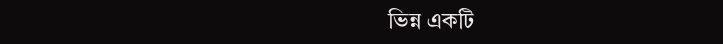ভিন্ন একটি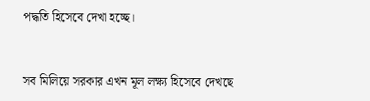পদ্ধতি হিসেবে দেখা হচ্ছে।


সব মিলিয়ে সরকার এখন মূল লক্ষ্য হিসেবে দেখছে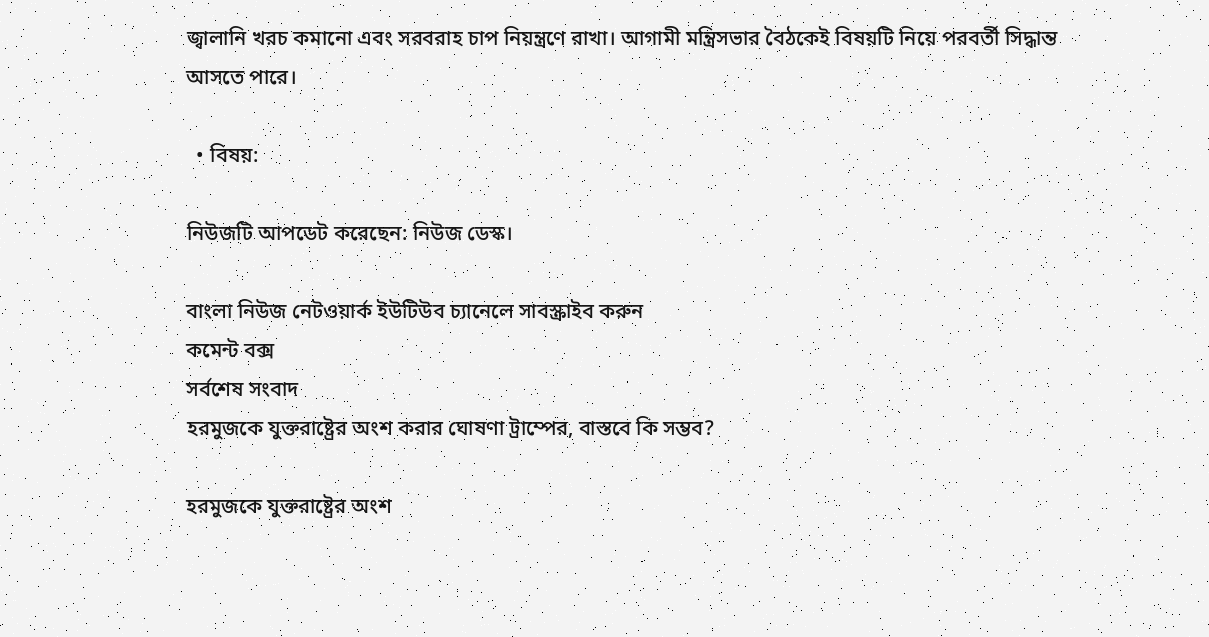জ্বালানি খরচ কমানো এবং সরবরাহ চাপ নিয়ন্ত্রণে রাখা। আগামী মন্ত্রিসভার বৈঠকেই বিষয়টি নিয়ে পরবর্তী সিদ্ধান্ত আসতে পারে।

  • বিষয়:

নিউজটি আপডেট করেছেন: নিউজ ডেস্ক।

বাংলা নিউজ নেটওয়ার্ক ইউটিউব চ্যানেলে সাবস্ক্রাইব করুন
কমেন্ট বক্স
সর্বশেষ সংবাদ
হরমুজকে যুক্তরাষ্ট্রের অংশ করার ঘোষণা ট্রাম্পের, বাস্তবে কি সম্ভব?

হরমুজকে যুক্তরাষ্ট্রের অংশ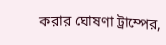করার ঘোষণা ট্রাম্পের,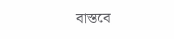বাস্তবে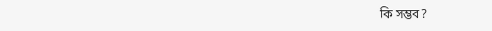কি সম্ভব?